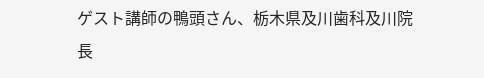ゲスト講師の鴨頭さん、栃木県及川歯科及川院長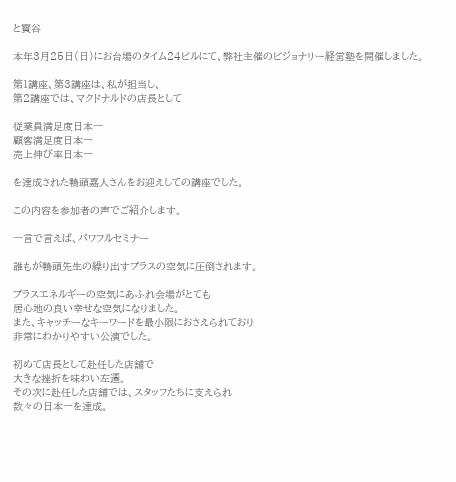と寳谷

本年3月25日(日)にお台場のタイム24ビルにて、弊社主催のビジョナリー経営塾を開催しました。

第1講座、第3講座は、私が担当し、
第2講座では、マクドナルドの店長として

従業員満足度日本一
顧客満足度日本一
売上伸び率日本一

を達成された鴨頭嘉人さんをお迎えしての講座でした。

この内容を参加者の声でご紹介します。

一言で言えば、パワフルセミナー

誰もが鴨頭先生の繰り出すプラスの空気に圧倒されます。

プラスエネルギーの空気にあふれ会場がとても
居心地の良い幸せな空気になりました。
また、キャッチーなキーワードを最小限におさえられており
非常にわかりやすい公演でした。

初めて店長として赴任した店舗で
大きな挫折を味わい左遷。
その次に赴任した店舗では、スタッフたちに支えられ
数々の日本一を達成。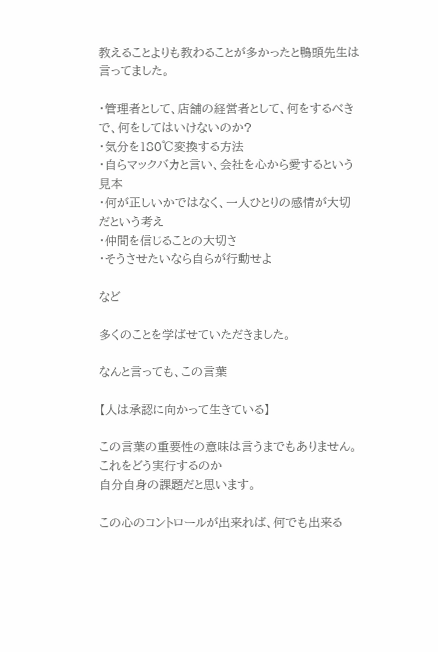教えることよりも教わることが多かったと鴨頭先生は言ってました。

・管理者として、店舗の経営者として、何をするべきで、何をしてはいけないのか?
・気分を180℃変換する方法
・自らマックバカと言い、会社を心から愛するという見本
・何が正しいかではなく、一人ひとりの感情が大切だという考え
・仲間を信じることの大切さ
・そうさせたいなら自らが行動せよ

など

多くのことを学ばせていただきました。

なんと言っても、この言葉

【人は承認に向かって生きている】

この言葉の重要性の意味は言うまでもありません。
これをどう実行するのか
自分自身の課題だと思います。

この心のコントロールが出来れば、何でも出来る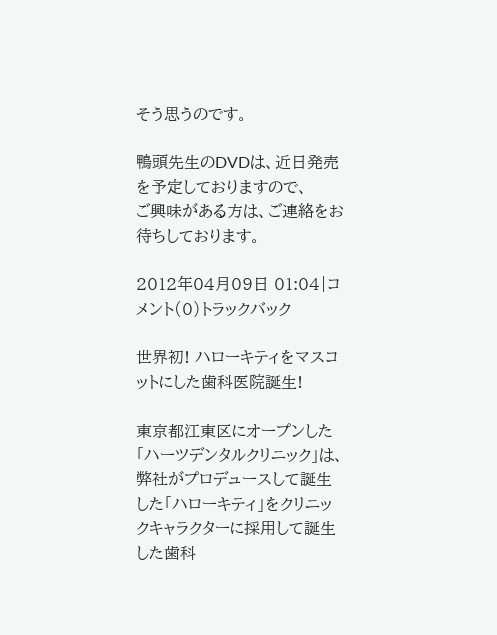そう思うのです。

鴨頭先生のDVDは、近日発売を予定しておりますので、
ご興味がある方は、ご連絡をお待ちしております。

2012年04月09日 01:04|コメント(0)トラックバック

世界初! ハローキティをマスコットにした歯科医院誕生!

東京都江東区にオープンした「ハーツデンタルクリニック」は、
弊社がプロデュースして誕生した「ハローキティ」をクリニックキャラクターに採用して誕生した歯科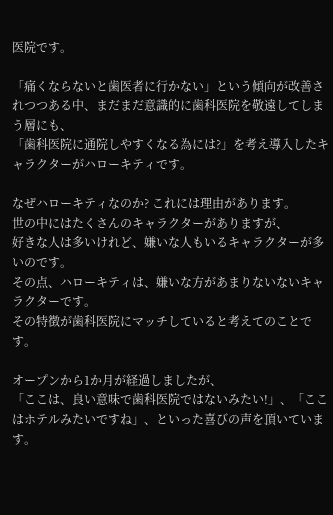医院です。

「痛くならないと歯医者に行かない」という傾向が改善されつつある中、まだまだ意識的に歯科医院を敬遠してしまう層にも、
「歯科医院に通院しやすくなる為には?」を考え導入したキャラクターがハローキティです。

なぜハローキティなのか? これには理由があります。
世の中にはたくさんのキャラクターがありますが、
好きな人は多いけれど、嫌いな人もいるキャラクターが多いのです。
その点、ハローキティは、嫌いな方があまりないないキャラクターです。
その特徴が歯科医院にマッチしていると考えてのことです。

オープンから1か月が経過しましたが、
「ここは、良い意味で歯科医院ではないみたい!」、「ここはホテルみたいですね」、といった喜びの声を頂いています。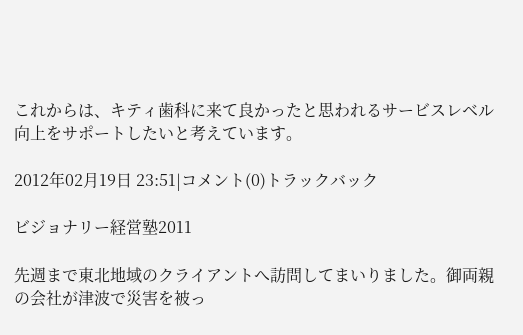これからは、キティ歯科に来て良かったと思われるサービスレベル向上をサポートしたいと考えています。

2012年02月19日 23:51|コメント(0)トラックバック

ビジョナリー経営塾2011

先週まで東北地域のクライアントへ訪問してまいりました。御両親の会社が津波で災害を被っ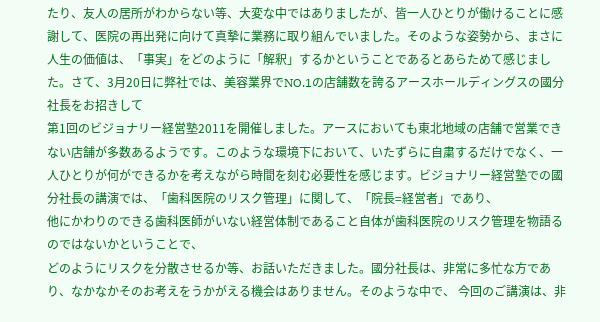たり、友人の居所がわからない等、大変な中ではありましたが、皆一人ひとりが働けることに感謝して、医院の再出発に向けて真摯に業務に取り組んでいました。そのような姿勢から、まさに人生の価値は、「事実」をどのように「解釈」するかということであるとあらためて感じました。さて、3月20日に弊社では、美容業界でNO.1の店舗数を誇るアースホールディングスの國分社長をお招きして
第1回のビジョナリー経営塾2011を開催しました。アースにおいても東北地域の店舗で営業できない店舗が多数あるようです。このような環境下において、いたずらに自粛するだけでなく、一人ひとりが何ができるかを考えながら時間を刻む必要性を感じます。ビジョナリー経営塾での國分社長の講演では、「歯科医院のリスク管理」に関して、「院長=経営者」であり、
他にかわりのできる歯科医師がいない経営体制であること自体が歯科医院のリスク管理を物語るのではないかということで、
どのようにリスクを分散させるか等、お話いただきました。國分社長は、非常に多忙な方であり、なかなかそのお考えをうかがえる機会はありません。そのような中で、 今回のご講演は、非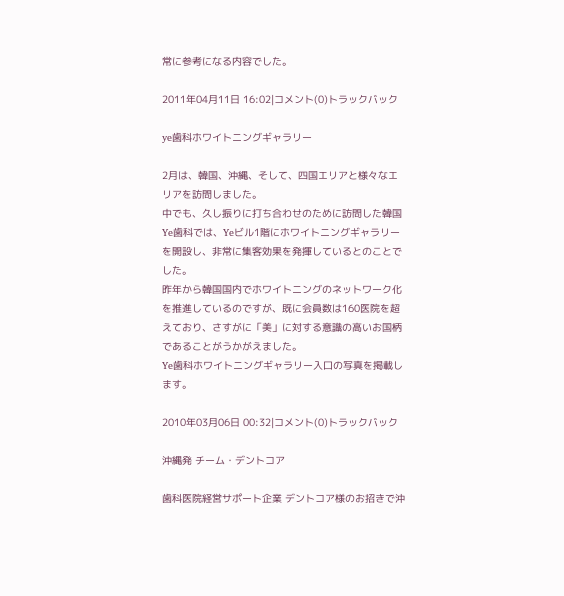常に参考になる内容でした。

2011年04月11日 16:02|コメント(0)トラックバック

ye歯科ホワイトニングギャラリー

2月は、韓国、沖縄、そして、四国エリアと様々なエリアを訪問しました。
中でも、久し振りに打ち合わせのために訪問した韓国Ye歯科では、Yeビル1階にホワイトニングギャラリーを開設し、非常に集客効果を発揮しているとのことでした。
昨年から韓国国内でホワイトニングのネットワーク化を推進しているのですが、既に会員数は160医院を超えており、さすがに「美」に対する意識の高いお国柄であることがうかがえました。
Ye歯科ホワイトニングギャラリー入口の写真を掲載します。

2010年03月06日 00:32|コメント(0)トラックバック

沖縄発 チーム・デントコア

歯科医院経営サポート企業 デントコア様のお招きで沖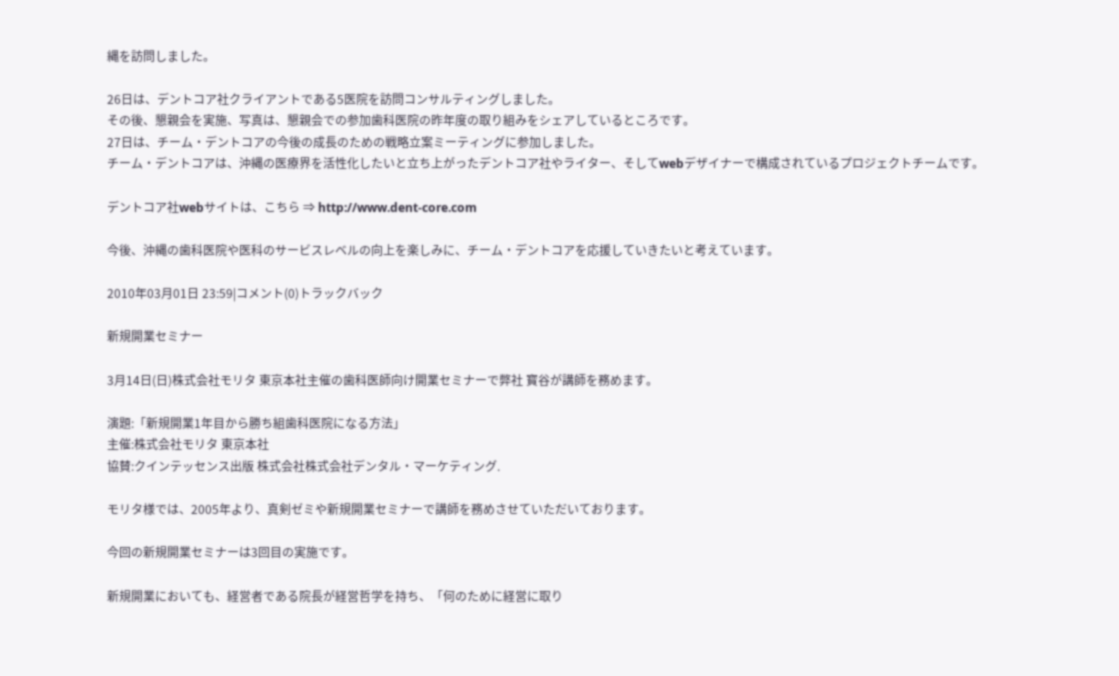縄を訪問しました。

26日は、デントコア社クライアントである5医院を訪問コンサルティングしました。
その後、懇親会を実施、写真は、懇親会での参加歯科医院の昨年度の取り組みをシェアしているところです。
27日は、チーム・デントコアの今後の成長のための戦略立案ミーティングに参加しました。
チーム・デントコアは、沖縄の医療界を活性化したいと立ち上がったデントコア社やライター、そしてwebデザイナーで構成されているプロジェクトチームです。

デントコア社webサイトは、こちら ⇒ http://www.dent-core.com

今後、沖縄の歯科医院や医科のサービスレベルの向上を楽しみに、チーム・デントコアを応援していきたいと考えています。

2010年03月01日 23:59|コメント(0)トラックバック

新規開業セミナー

3月14日(日)株式会社モリタ 東京本社主催の歯科医師向け開業セミナーで弊社 寳谷が講師を務めます。

演題:「新規開業1年目から勝ち組歯科医院になる方法」
主催:株式会社モリタ 東京本社
協賛:クインテッセンス出版 株式会社株式会社デンタル・マーケティング.

モリタ様では、2005年より、真剣ゼミや新規開業セミナーで講師を務めさせていただいております。

今回の新規開業セミナーは3回目の実施です。

新規開業においても、経営者である院長が経営哲学を持ち、「何のために経営に取り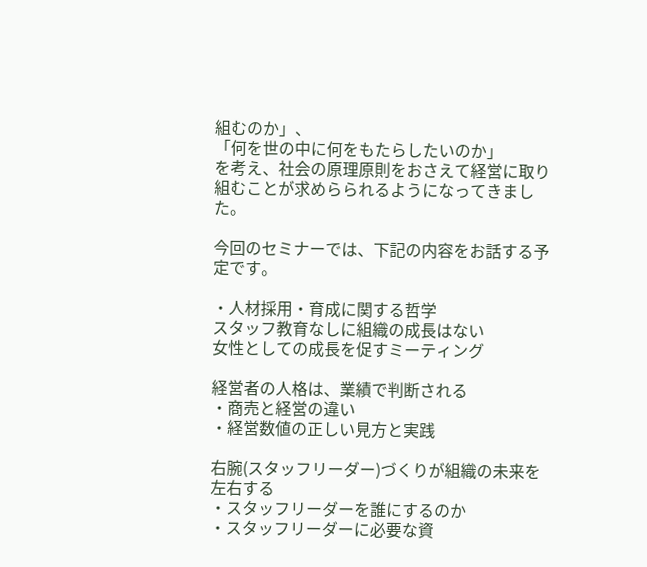組むのか」、
「何を世の中に何をもたらしたいのか」
を考え、社会の原理原則をおさえて経営に取り組むことが求めらられるようになってきました。

今回のセミナーでは、下記の内容をお話する予定です。

・人材採用・育成に関する哲学
スタッフ教育なしに組織の成長はない
女性としての成長を促すミーティング

経営者の人格は、業績で判断される
・商売と経営の違い
・経営数値の正しい見方と実践

右腕(スタッフリーダー)づくりが組織の未来を左右する
・スタッフリーダーを誰にするのか
・スタッフリーダーに必要な資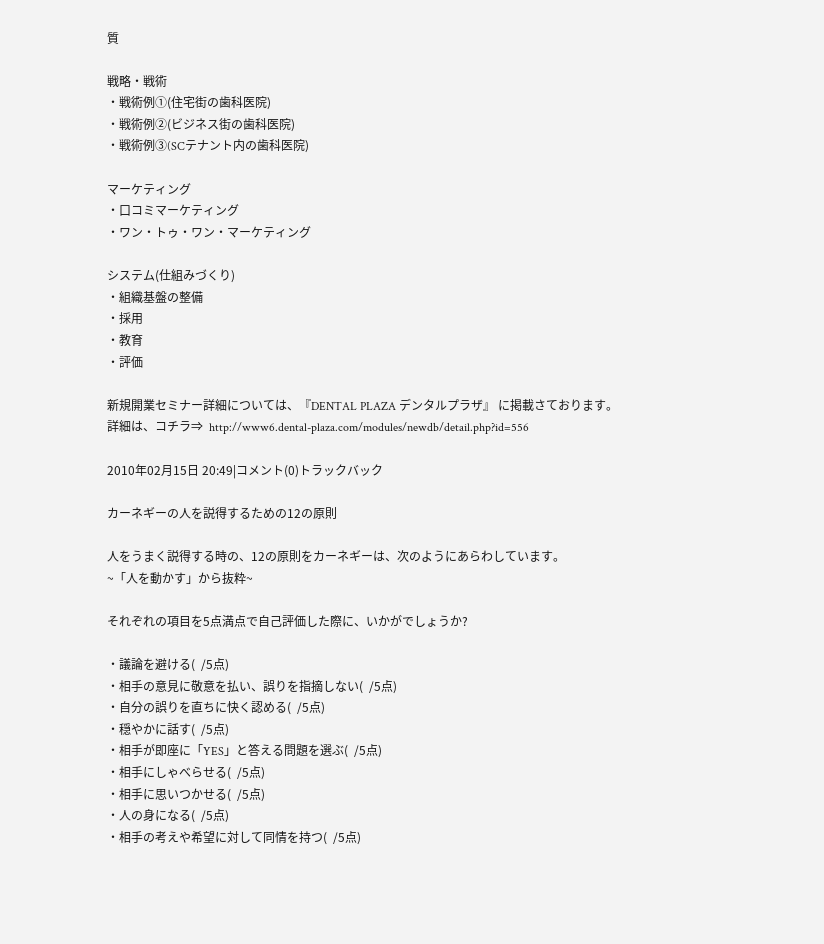質

戦略・戦術
・戦術例①(住宅街の歯科医院)
・戦術例②(ビジネス街の歯科医院)
・戦術例③(SCテナント内の歯科医院)

マーケティング
・口コミマーケティング
・ワン・トゥ・ワン・マーケティング

システム(仕組みづくり)
・組織基盤の整備
・採用
・教育
・評価

新規開業セミナー詳細については、『DENTAL PLAZA デンタルプラザ』 に掲載さております。
詳細は、コチラ⇒  http://www6.dental-plaza.com/modules/newdb/detail.php?id=556

2010年02月15日 20:49|コメント(0)トラックバック

カーネギーの人を説得するための12の原則

人をうまく説得する時の、12の原則をカーネギーは、次のようにあらわしています。
~「人を動かす」から抜粋~

それぞれの項目を5点満点で自己評価した際に、いかがでしょうか?

・議論を避ける(  /5点)
・相手の意見に敬意を払い、誤りを指摘しない(  /5点)
・自分の誤りを直ちに快く認める(  /5点)
・穏やかに話す(  /5点)
・相手が即座に「YES」と答える問題を選ぶ(  /5点)
・相手にしゃべらせる(  /5点)
・相手に思いつかせる(  /5点)
・人の身になる(  /5点)
・相手の考えや希望に対して同情を持つ(  /5点)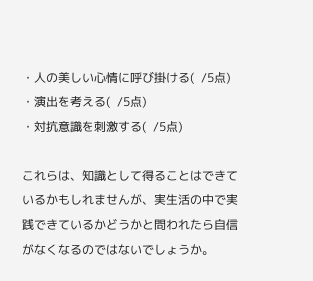・人の美しい心情に呼び掛ける(  /5点)
・演出を考える(  /5点)
・対抗意識を刺激する(  /5点)

これらは、知識として得ることはできているかもしれませんが、実生活の中で実践できているかどうかと問われたら自信がなくなるのではないでしょうか。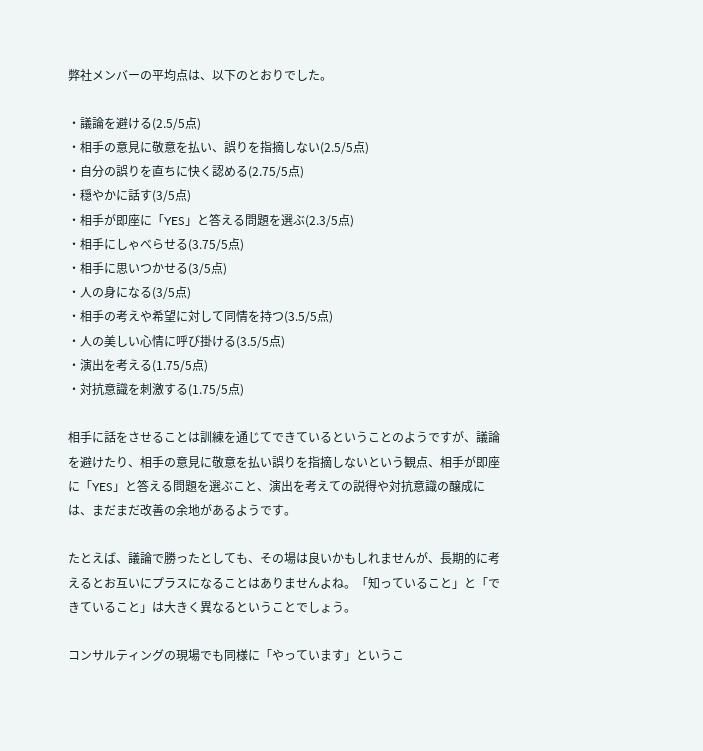弊社メンバーの平均点は、以下のとおりでした。

・議論を避ける(2.5/5点)
・相手の意見に敬意を払い、誤りを指摘しない(2.5/5点)
・自分の誤りを直ちに快く認める(2.75/5点)
・穏やかに話す(3/5点)
・相手が即座に「YES」と答える問題を選ぶ(2.3/5点)
・相手にしゃべらせる(3.75/5点)
・相手に思いつかせる(3/5点)
・人の身になる(3/5点)
・相手の考えや希望に対して同情を持つ(3.5/5点)
・人の美しい心情に呼び掛ける(3.5/5点)
・演出を考える(1.75/5点)
・対抗意識を刺激する(1.75/5点)

相手に話をさせることは訓練を通じてできているということのようですが、議論を避けたり、相手の意見に敬意を払い誤りを指摘しないという観点、相手が即座に「YES」と答える問題を選ぶこと、演出を考えての説得や対抗意識の醸成には、まだまだ改善の余地があるようです。

たとえば、議論で勝ったとしても、その場は良いかもしれませんが、長期的に考えるとお互いにプラスになることはありませんよね。「知っていること」と「できていること」は大きく異なるということでしょう。

コンサルティングの現場でも同様に「やっています」というこ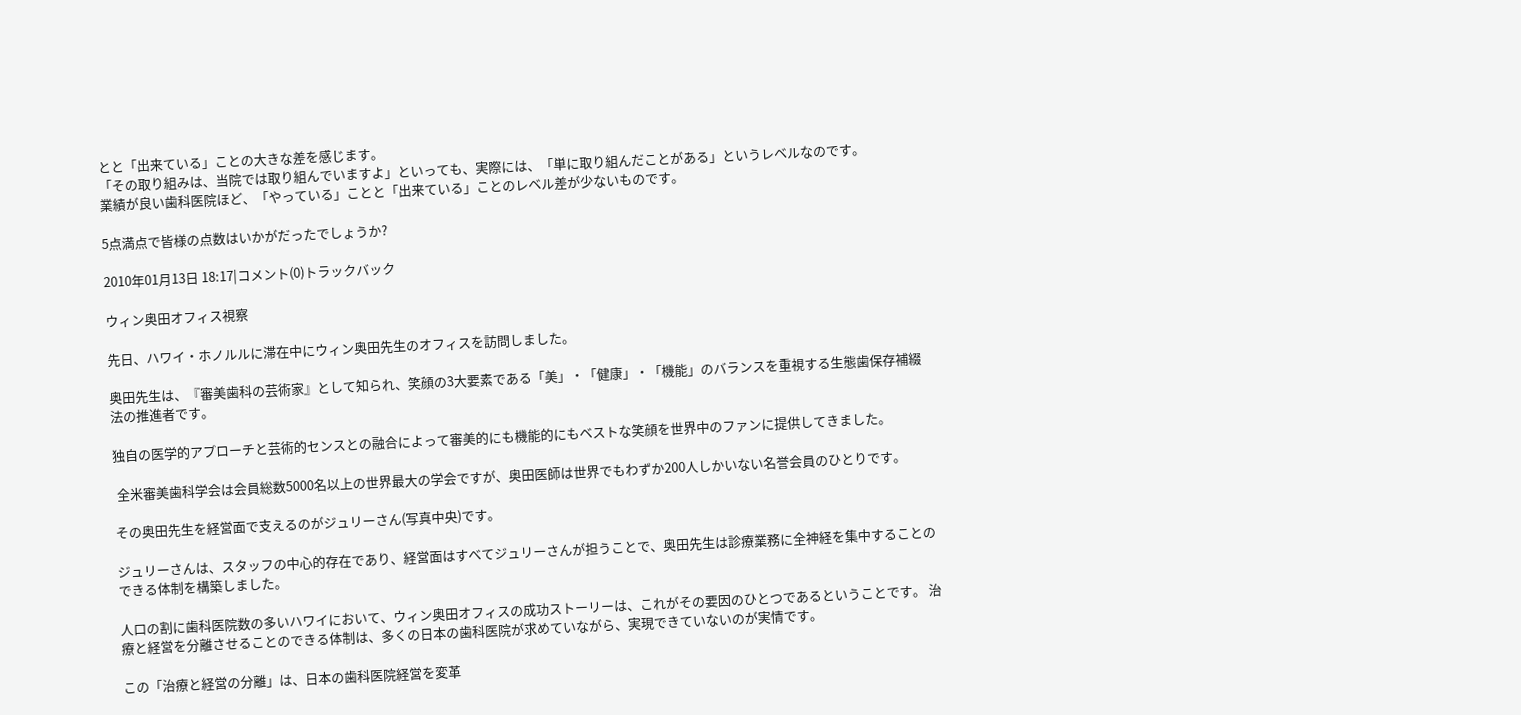とと「出来ている」ことの大きな差を感じます。
「その取り組みは、当院では取り組んでいますよ」といっても、実際には、「単に取り組んだことがある」というレベルなのです。
業績が良い歯科医院ほど、「やっている」ことと「出来ている」ことのレベル差が少ないものです。

5点満点で皆様の点数はいかがだったでしょうか?

2010年01月13日 18:17|コメント(0)トラックバック

ウィン奥田オフィス視察

先日、ハワイ・ホノルルに滞在中にウィン奥田先生のオフィスを訪問しました。

奥田先生は、『審美歯科の芸術家』として知られ、笑顔の3大要素である「美」・「健康」・「機能」のバランスを重視する生態歯保存補綴法の推進者です。

独自の医学的アプローチと芸術的センスとの融合によって審美的にも機能的にもベストな笑顔を世界中のファンに提供してきました。

 全米審美歯科学会は会員総数5000名以上の世界最大の学会ですが、奥田医師は世界でもわずか200人しかいない名誉会員のひとりです。

その奥田先生を経営面で支えるのがジュリーさん(写真中央)です。

ジュリーさんは、スタッフの中心的存在であり、経営面はすべてジュリーさんが担うことで、奥田先生は診療業務に全神経を集中することのできる体制を構築しました。

人口の割に歯科医院数の多いハワイにおいて、ウィン奥田オフィスの成功ストーリーは、これがその要因のひとつであるということです。 治療と経営を分離させることのできる体制は、多くの日本の歯科医院が求めていながら、実現できていないのが実情です。

この「治療と経営の分離」は、日本の歯科医院経営を変革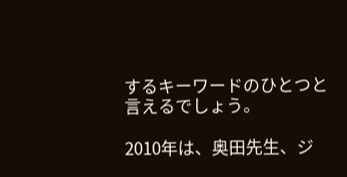するキーワードのひとつと言えるでしょう。

2010年は、奥田先生、ジ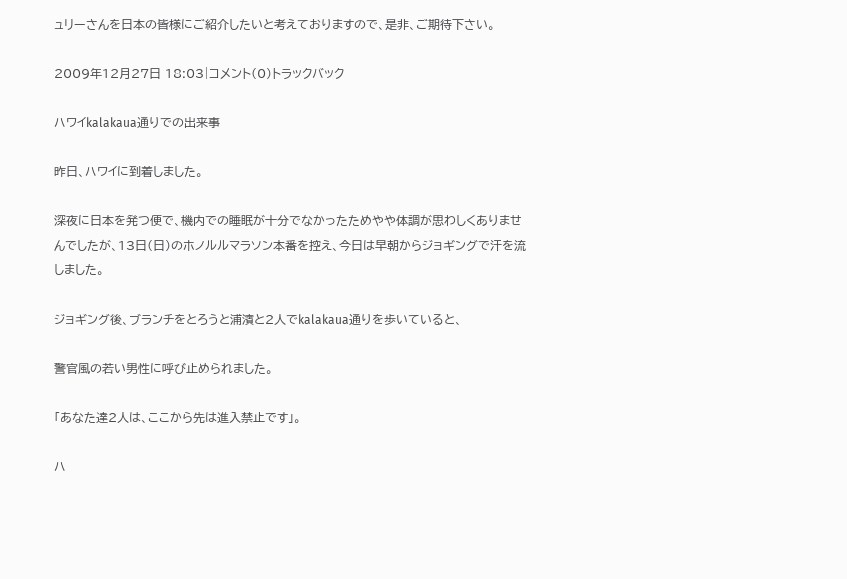ュリーさんを日本の皆様にご紹介したいと考えておりますので、是非、ご期待下さい。

2009年12月27日 18:03|コメント(0)トラックバック

ハワイkalakaua通りでの出来事

昨日、ハワイに到着しました。

深夜に日本を発つ便で、機内での睡眠が十分でなかったためやや体調が思わしくありませんでしたが、13日(日)のホノルルマラソン本番を控え、今日は早朝からジョギングで汗を流しました。

ジョギング後、ブランチをとろうと浦濱と2人でkalakaua通りを歩いていると、

警官風の若い男性に呼び止められました。

「あなた達2人は、ここから先は進入禁止です」。

ハ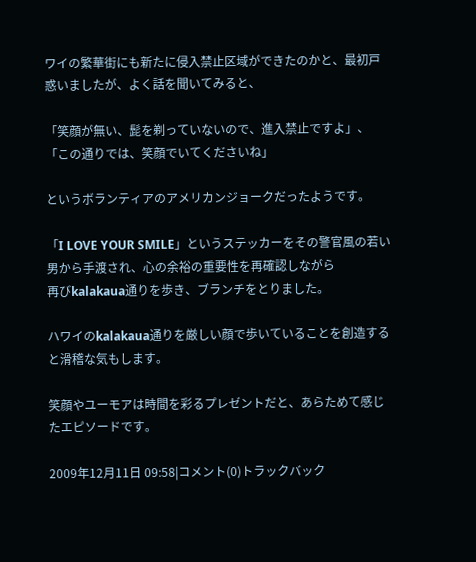ワイの繁華街にも新たに侵入禁止区域ができたのかと、最初戸惑いましたが、よく話を聞いてみると、

「笑顔が無い、髭を剃っていないので、進入禁止ですよ」、
「この通りでは、笑顔でいてくださいね」

というボランティアのアメリカンジョークだったようです。

「I LOVE YOUR SMILE」というステッカーをその警官風の若い男から手渡され、心の余裕の重要性を再確認しながら
再びkalakaua通りを歩き、ブランチをとりました。

ハワイのkalakaua通りを厳しい顔で歩いていることを創造すると滑稽な気もします。

笑顔やユーモアは時間を彩るプレゼントだと、あらためて感じたエピソードです。

2009年12月11日 09:58|コメント(0)トラックバック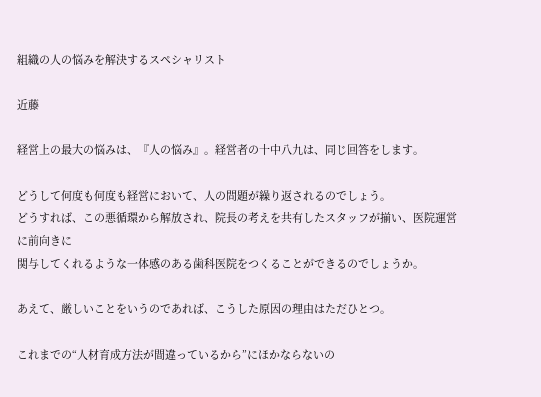組織の人の悩みを解決するスペシャリスト

近藤

経営上の最大の悩みは、『人の悩み』。経営者の十中八九は、同じ回答をします。

どうして何度も何度も経営において、人の問題が繰り返されるのでしょう。
どうすれば、この悪循環から解放され、院長の考えを共有したスタッフが揃い、医院運営に前向きに
関与してくれるような一体感のある歯科医院をつくることができるのでしょうか。

あえて、厳しいことをいうのであれば、こうした原因の理由はただひとつ。

これまでの“人材育成方法が間違っているから”にほかならないの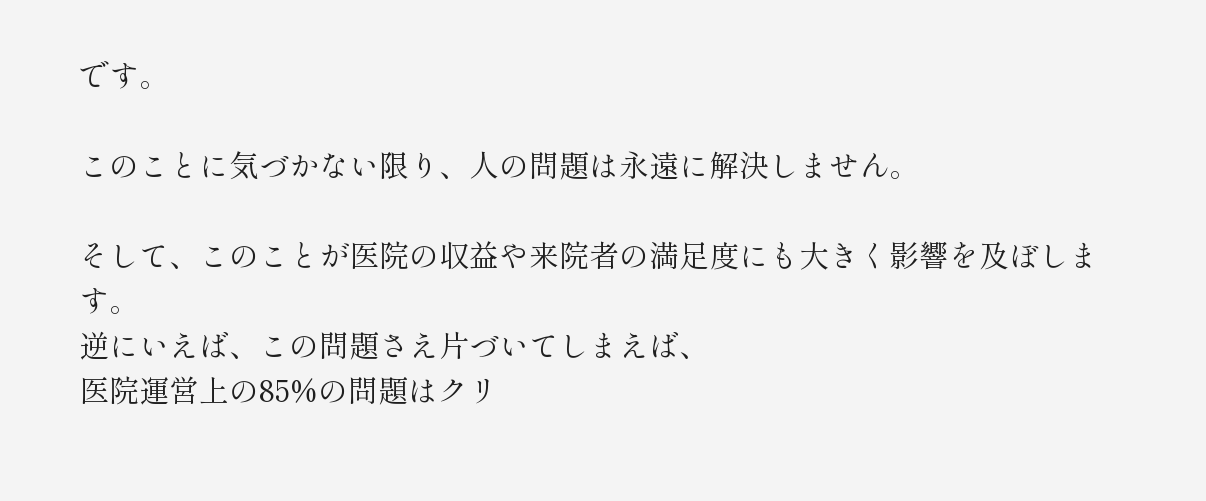です。

このことに気づかない限り、人の問題は永遠に解決しません。

そして、このことが医院の収益や来院者の満足度にも大きく影響を及ぼします。
逆にいえば、この問題さえ片づいてしまえば、
医院運営上の85%の問題はクリ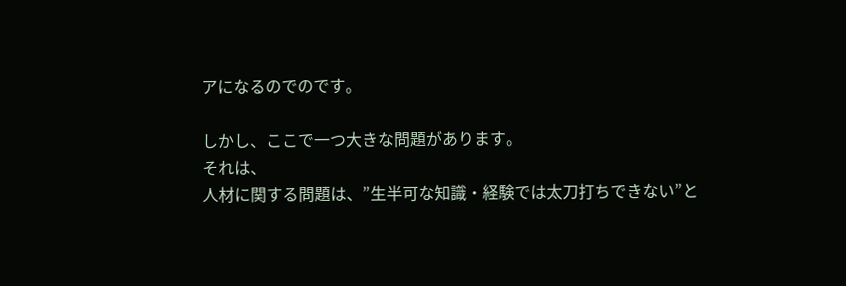アになるのでのです。

しかし、ここで一つ大きな問題があります。
それは、
人材に関する問題は、”生半可な知識・経験では太刀打ちできない”と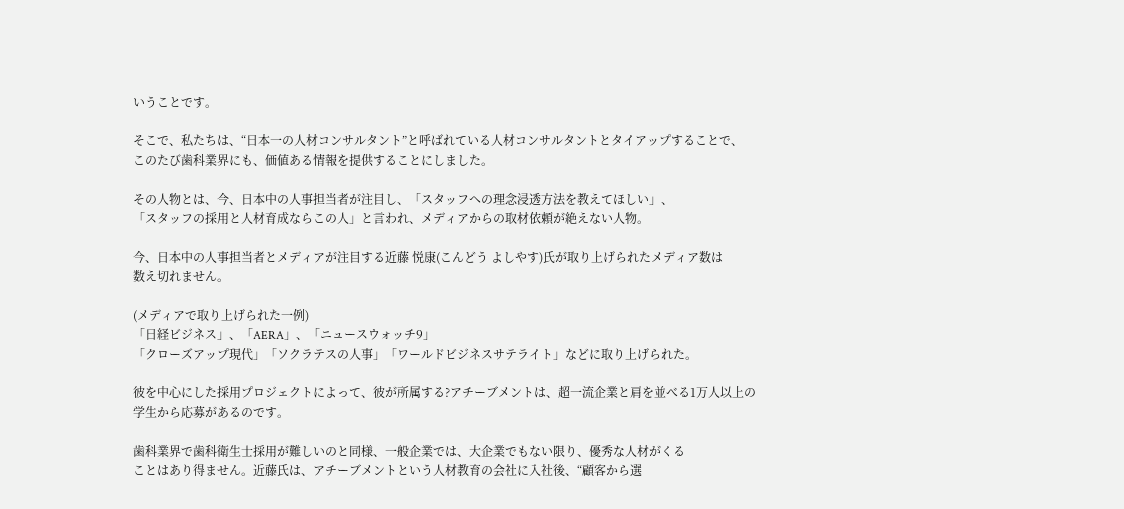いうことです。

そこで、私たちは、“日本一の人材コンサルタント”と呼ばれている人材コンサルタントとタイアップすることで、
このたび歯科業界にも、価値ある情報を提供することにしました。

その人物とは、今、日本中の人事担当者が注目し、「スタッフへの理念浸透方法を教えてほしい」、
「スタッフの採用と人材育成ならこの人」と言われ、メディアからの取材依頼が絶えない人物。

今、日本中の人事担当者とメディアが注目する近藤 悦康(こんどう よしやす)氏が取り上げられたメディア数は
数え切れません。

(メディアで取り上げられた一例)
「日経ビジネス」、「AERA」、「ニュースウォッチ9」
「クローズアップ現代」「ソクラテスの人事」「ワールドビジネスサテライト」などに取り上げられた。

彼を中心にした採用プロジェクトによって、彼が所属する?アチーブメントは、超一流企業と肩を並べる1万人以上の
学生から応募があるのです。

歯科業界で歯科衛生士採用が難しいのと同様、一般企業では、大企業でもない限り、優秀な人材がくる
ことはあり得ません。近藤氏は、アチーブメントという人材教育の会社に入社後、“顧客から選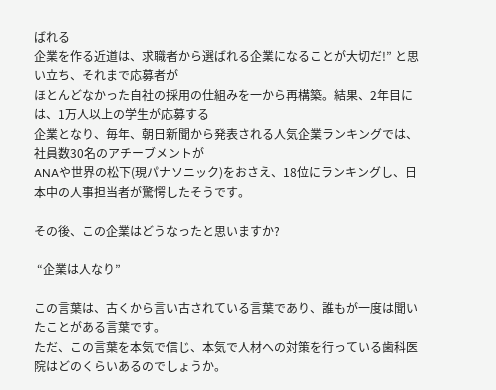ばれる
企業を作る近道は、求職者から選ばれる企業になることが大切だ!” と思い立ち、それまで応募者が
ほとんどなかった自社の採用の仕組みを一から再構築。結果、2年目には、1万人以上の学生が応募する
企業となり、毎年、朝日新聞から発表される人気企業ランキングでは、社員数30名のアチーブメントが
ANAや世界の松下(現パナソニック)をおさえ、18位にランキングし、日本中の人事担当者が驚愕したそうです。

その後、この企業はどうなったと思いますか?

 “企業は人なり”

この言葉は、古くから言い古されている言葉であり、誰もが一度は聞いたことがある言葉です。
ただ、この言葉を本気で信じ、本気で人材への対策を行っている歯科医院はどのくらいあるのでしょうか。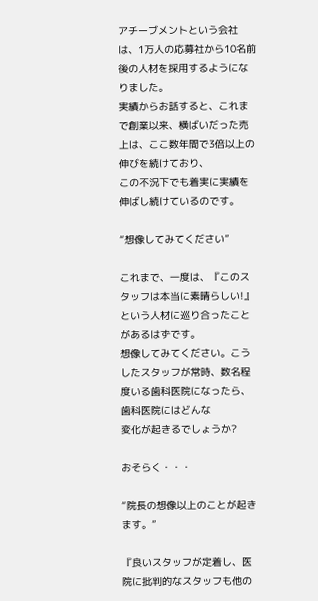アチーブメントという会社は、1万人の応募社から10名前後の人材を採用するようになりました。
実績からお話すると、これまで創業以来、横ばいだった売上は、ここ数年間で3倍以上の伸びを続けており、
この不況下でも着実に実績を伸ばし続けているのです。

“想像してみてください”

これまで、一度は、『このスタッフは本当に素晴らしい!』という人材に巡り合ったことがあるはずです。
想像してみてください。こうしたスタッフが常時、数名程度いる歯科医院になったら、歯科医院にはどんな
変化が起きるでしょうか?

おそらく・・・

“院長の想像以上のことが起きます。”

『良いスタッフが定着し、医院に批判的なスタッフも他の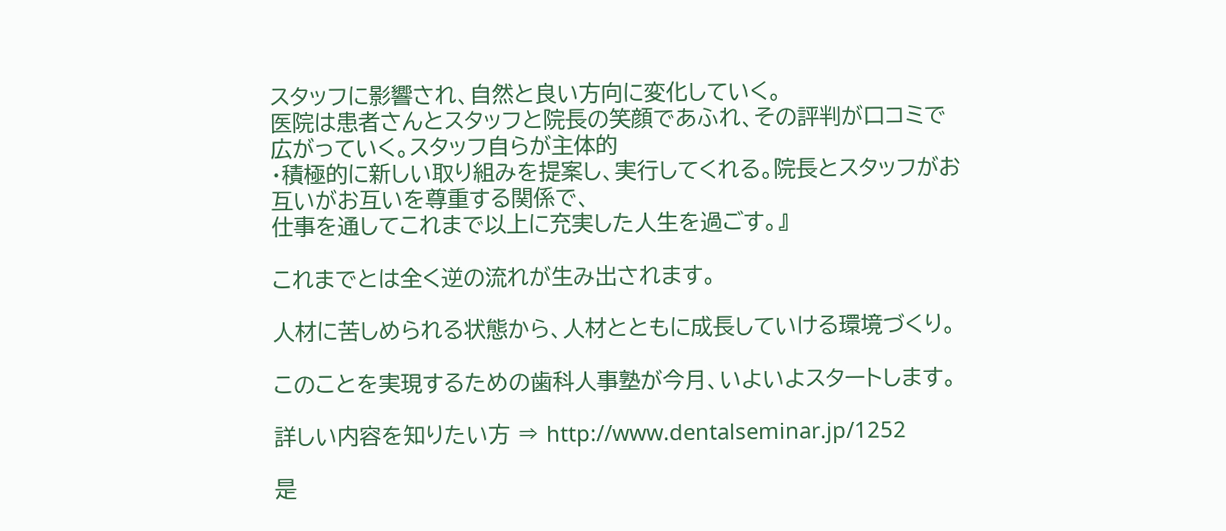スタッフに影響され、自然と良い方向に変化していく。
医院は患者さんとスタッフと院長の笑顔であふれ、その評判が口コミで広がっていく。スタッフ自らが主体的
・積極的に新しい取り組みを提案し、実行してくれる。院長とスタッフがお互いがお互いを尊重する関係で、
仕事を通してこれまで以上に充実した人生を過ごす。』

これまでとは全く逆の流れが生み出されます。

人材に苦しめられる状態から、人材とともに成長していける環境づくり。

このことを実現するための歯科人事塾が今月、いよいよスタートします。

詳しい内容を知りたい方 ⇒ http://www.dentalseminar.jp/1252

是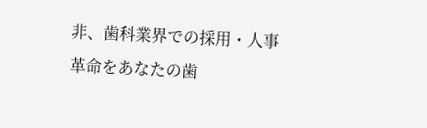非、歯科業界での採用・人事革命をあなたの歯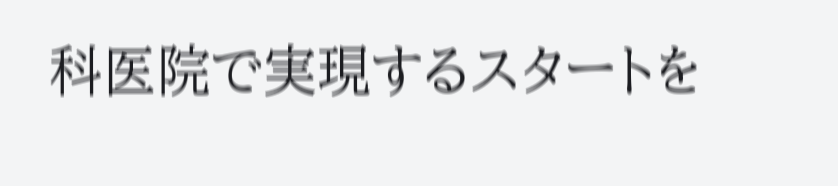科医院で実現するスタートを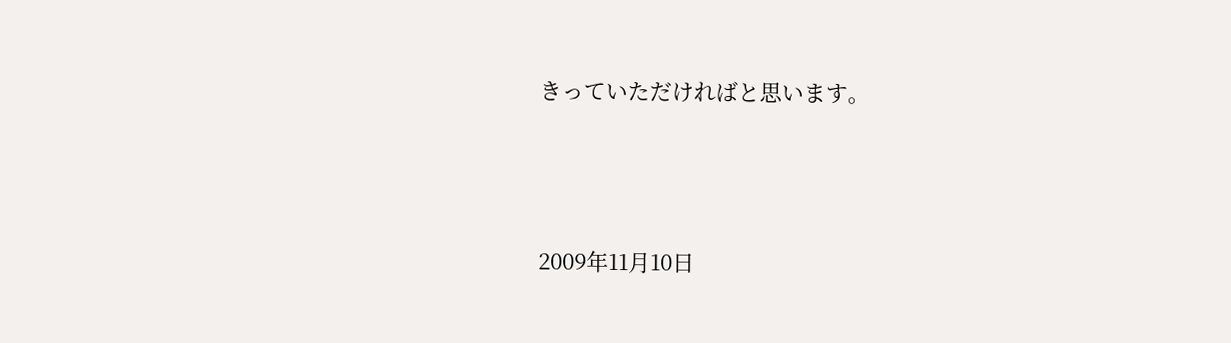きっていただければと思います。





2009年11月10日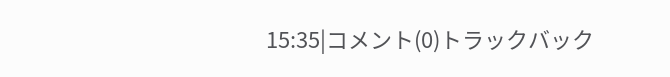15:35|コメント(0)トラックバック